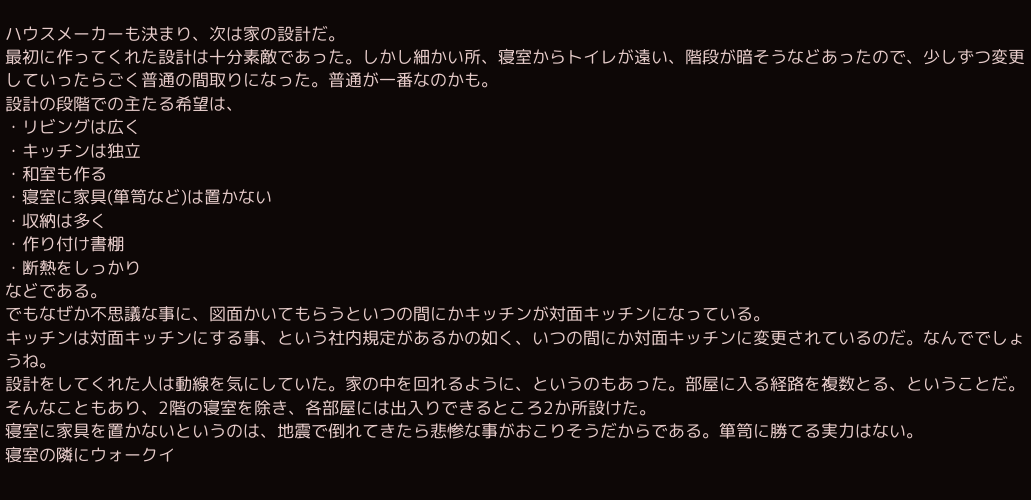ハウスメーカーも決まり、次は家の設計だ。
最初に作ってくれた設計は十分素敵であった。しかし細かい所、寝室からトイレが遠い、階段が暗そうなどあったので、少しずつ変更していったらごく普通の間取りになった。普通が一番なのかも。
設計の段階での主たる希望は、
・リビングは広く
・キッチンは独立
・和室も作る
・寝室に家具(箪笥など)は置かない
・収納は多く
・作り付け書棚
・断熱をしっかり
などである。
でもなぜか不思議な事に、図面かいてもらうといつの間にかキッチンが対面キッチンになっている。
キッチンは対面キッチンにする事、という社内規定があるかの如く、いつの間にか対面キッチンに変更されているのだ。なんででしょうね。
設計をしてくれた人は動線を気にしていた。家の中を回れるように、というのもあった。部屋に入る経路を複数とる、ということだ。
そんなこともあり、2階の寝室を除き、各部屋には出入りできるところ2か所設けた。
寝室に家具を置かないというのは、地震で倒れてきたら悲惨な事がおこりそうだからである。箪笥に勝てる実力はない。
寝室の隣にウォークイ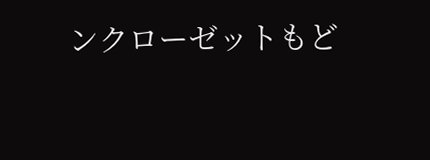ンクローゼットもど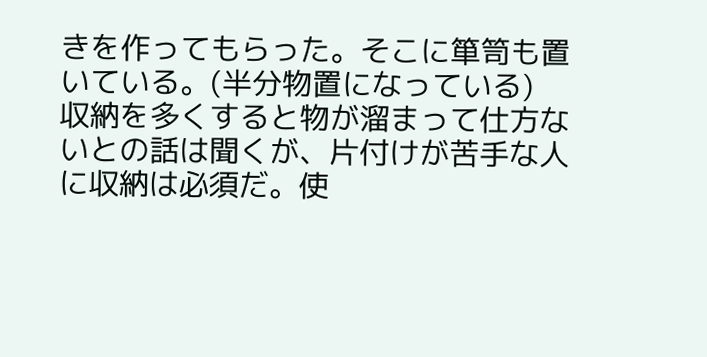きを作ってもらった。そこに箪笥も置いている。(半分物置になっている)
収納を多くすると物が溜まって仕方ないとの話は聞くが、片付けが苦手な人に収納は必須だ。使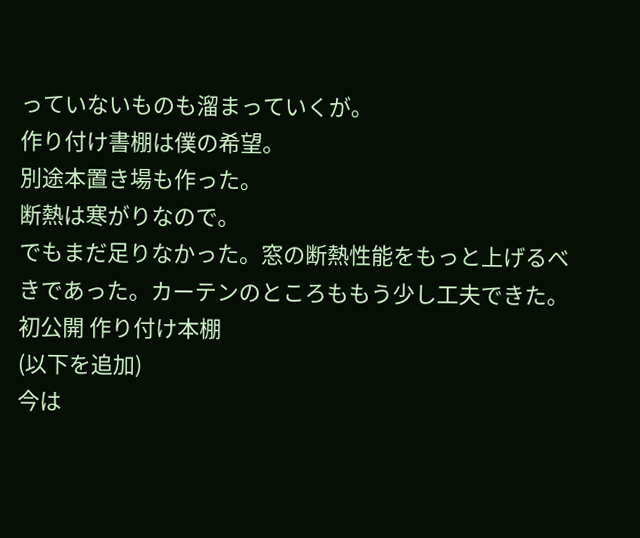っていないものも溜まっていくが。
作り付け書棚は僕の希望。
別途本置き場も作った。
断熱は寒がりなので。
でもまだ足りなかった。窓の断熱性能をもっと上げるべきであった。カーテンのところももう少し工夫できた。
初公開 作り付け本棚
(以下を追加)
今は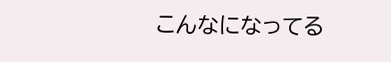こんなになってる